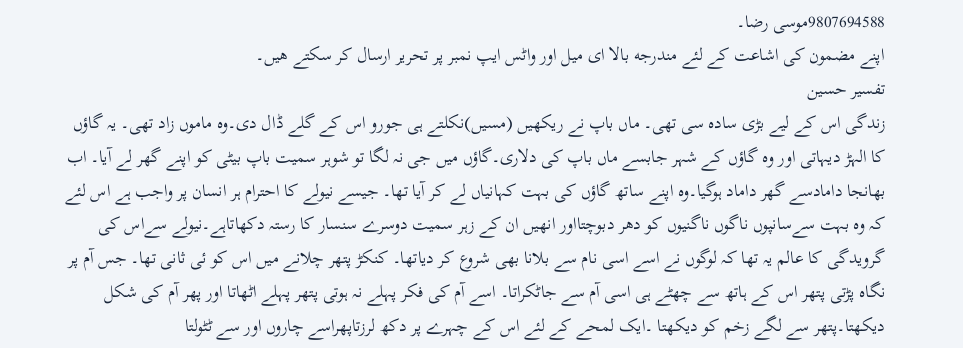9807694588موسی رضا۔
اپنے مضمون كی اشاعت كے لئے مندرجه بالا ای میل اور واٹس ایپ نمبر پر تحریر ارسال كر سكتے هیں۔
تفسیر حسین
زندگی اس کے لیے بڑی سادہ سی تھی۔ ماں باپ نے ریکھیں (مسیں)نکلتے ہی جورو اس کے گلے ڈال دی۔وہ ماموں زاد تھی۔ یہ گاؤں کا الہڑ دیہاتی اور وہ گاؤں کے شہر جابسے ماں باپ کی دلاری۔گاؤں میں جی نہ لگا تو شوہر سمیت باپ بیٹی کو اپنے گھر لے آیا۔ اب بھانجا دامادسے گھر داماد ہوگیا۔وہ اپنے ساتھ گاؤں کی بہت کہانیاں لے کر آیا تھا۔ جیسے نیولے کا احترام ہر انسان پر واجب ہے اس لئے کہ وہ بہت سےسانپوں ناگوں ناگنیوں کو دھر دبوچتااور انھیں ان کے زہر سمیت دوسرے سنسار کا رستہ دکھاتاہے۔نیولے سےاس کی گرویدگی کا عالم یہ تھا کہ لوگوں نے اسے اسی نام سے بلانا بھی شروع کر دیاتھا۔ کنکڑ پتھر چلانے میں اس کو ئی ثانی تھا۔ جس آم پر نگاہ پڑتی پتھر اس کے ہاتھ سے چھٹے ہی اسی آم سے جاٹکراتا۔ اسے آم کی فکر پہلے نہ ہوتی پتھر پہلے اٹھاتا اور پھر آم کی شکل دیکھتا۔پتھر سے لگے زخم کو دیکھتا ۔ایک لمحے کے لئے اس کے چہرے پر دکھ لرزتاپھراسے چاروں اور سے ٹٹولتا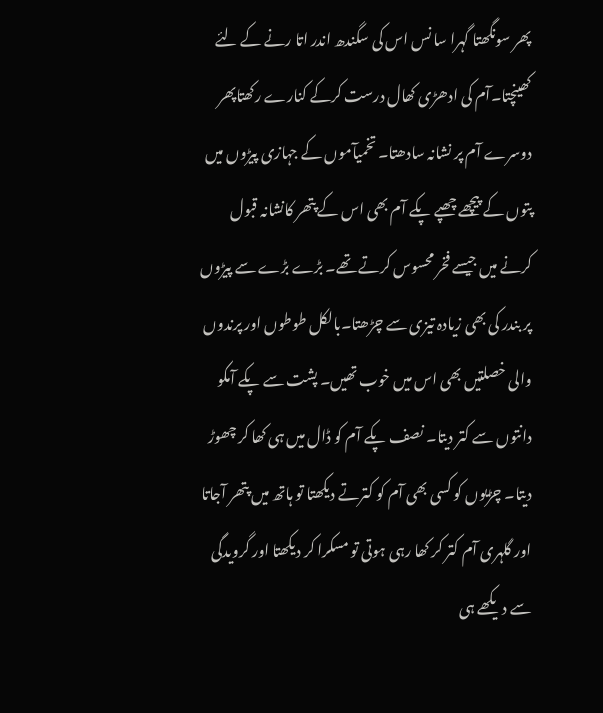پھر سونگھتا گہرا سا نس اس کی سگندھ اندر اتا رنے کے لئے کھینچتا۔آم کی ادھڑی کھال درست کرکے کنارے رکھتاپھر دوسرے آم پر نشانہ سادھتا۔ تخمیآموں کے جہازی پیڑوں میں پتوں کے پیچھے چھپے پکے آم بھی اس کے پتھر کانشانہ قبول کرنے میں جیسے فخر محسوس کرتے تھے۔ بڑے بڑے سے پیڑوں پر بندر کی بھی زیادہ تیزی سے چڑھتا۔بالکل طوطوں اور پرندوں والی خصلتیں بھی اس میں خوب تھیں۔ پشت سے پکے آمکو دانتوں سے کتر دیتا۔ نصف پکے آم کو ڈال میں ہی کھا کر چھوڑ دیتا۔ چڑیوں کو کسی بھی آم کو کترتے دیکھتا تو ہاتھ میں پتھر آجاتا اور گلہری آم کتر کر کھا رہی ہوتی تو مسکرا کر دیکھتا اور گرویدگی سے دیکھے ہی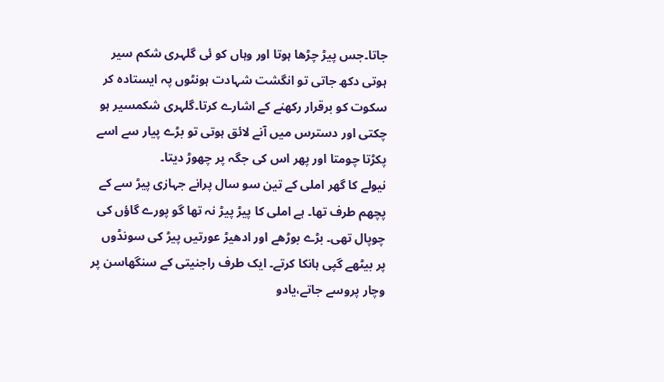جاتا۔جس پیڑ چڑھا ہوتا اور وہاں کو ئی گلہری شکم سیر ہوتی دکھ جاتی تو انگشت شہادت ہونٹوں پہ ایستادہ کر سکوت کو برقرار رکھنے کے اشارے کرتا۔گلہری شکمسیر ہو چکتی اور دسترس میں آنے لائق ہوتی تو بڑے پیار سے اسے پکڑتا چومتا اور پھر اس کی جگہ پر چھوڑ دیتا۔
نیولے کا گھر املی کے تین سو سال پرانے جہازی پیڑ سے کے پچھم طرف تھا۔ ہے املی کا پیڑ پیڑ نہ تھا گو پورے گاؤں کی چوپال تھی۔ بڑے بوڑھے اور ادھیڑ عورتیں پیڑ کی سونڈوں پر بیٹھے گپی ہانکا کرتے۔ ایک طرف راجنیتی کے سنگھاسن پر وچار پروسے جاتے،یادو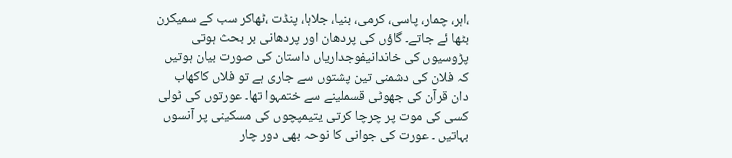،اہر، چمار، پاسی، کرمی، بنیا، جلاہا، پنڈت ،ٹھاکر سب کے سمیکرن بٹھا ئے جاتے۔ گاؤں کی پردھان اور پردھانی بر بحث ہوتی پڑوسیوں کی خاندانیفوجداریاں داستان کی صورت بیان ہوتیں کہ فلان کی دشمنی تین پشتوں سے جاری ہے تو فلاں کاکھاب دان قرآن کی جھوٹی قسملینے سے ختمہوا تھا۔ عورتوں کی ٹولی کسی کی موت پر چرچا کرتی یتیمپچوں کی مسکینی پر آنسوں بہاتیں ۔ عورت کی جوانی کا نوحہ بھی دور چار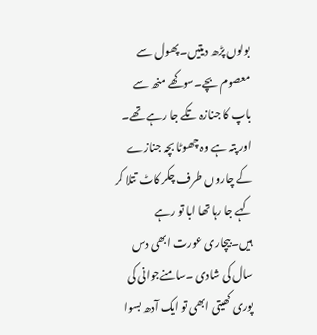بولوں پڑھ دیتیں۔ پھول سے معصوم بچے۔سوکھے منھ سے باپ کا جنازہ تکے جا رہے تھے۔ اور پتہ ہے وہ چھوٹا بچہ جنازے کے چاروں طرف چکر کاٹ تتلا کر کہے جا رہا تھا ابا تو رہے ہیں۔بیچاری عورت ابھی دس سال کی شادی ۔سامنےجوانی کی پوری کھیتی ابھی تو ایک آدھ بسوا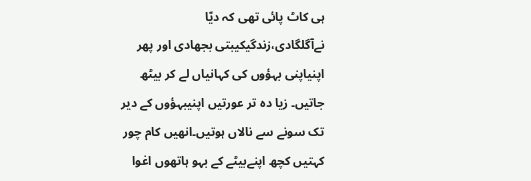ہی کاٹ پائی تھی کہ دیّا نےآگلگادی،زندگیکیبتی بجھادی اور پھر اپنیاپنی بہؤوں کی کہانیاں لے کر بیٹھ جاتیں۔ زیا دہ تر عورتیں اپنیبہؤوں کے دیر تک سونے سے نالاں ہوتیں۔انھیں کام چور کہتیں کچھ اپنےبیٹے کے بہو ہاتھوں اغوا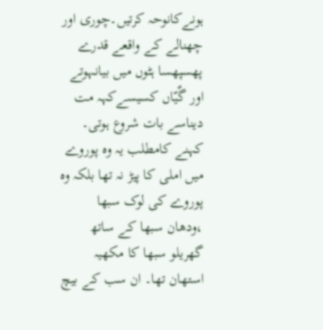ہونےکانوحہ کرتیں۔چوری اور چھنالے کے واقعے قدرے پھسپھسا ہٹوں میں بیانہوتے اور گٌیّاں کسیسےکہہ مت دیناسے بات شروع ہوتی۔ کہنے کامطلب یہ وہ پوروے میں املی کا پیڑ نہ تھا بلکہ وہ پوروے کی لوک سبھا ،ودھان سبھا کے ساتھ گھریلو سبھا کا مکھیہ استھان تھا۔ ان سب کے بیچ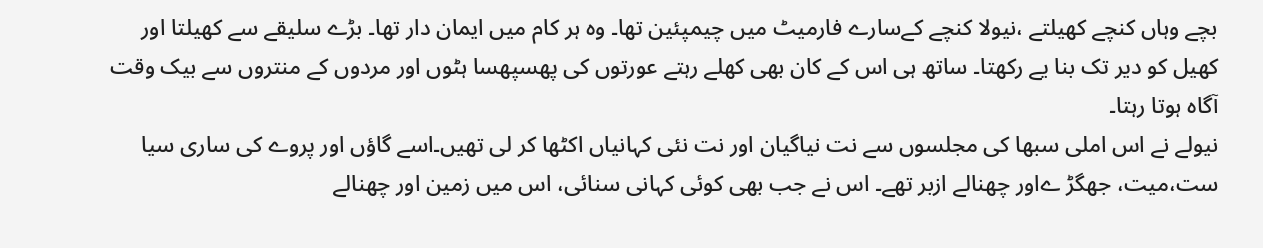بچے وہاں کنچے کھیلتے ،نیولا کنچے کےسارے فارمیٹ میں چیمپئین تھا۔ وہ ہر کام میں ایمان دار تھا۔ بڑے سلیقے سے کھیلتا اور کھیل کو دیر تک بنا یے رکھتا۔ ساتھ ہی اس کے کان بھی کھلے رہتے عورتوں کی پھسپھسا ہٹوں اور مردوں کے منتروں سے بیک وقت آگاہ ہوتا رہتا۔
نیولے نے اس املی سبھا کی مجلسوں سے نت نیاگیان اور نت نئی کہانیاں اکٹھا کر لی تھیں۔اسے گاؤں اور پروے کی ساری سیا ست،میت، جھگڑ ےاور چھنالے ازبر تھے۔ اس نے جب بھی کوئی کہانی سنائی، اس میں زمین اور چھنالے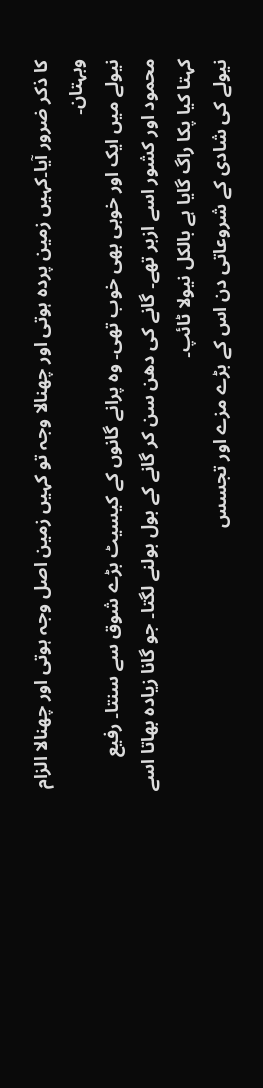کا ذکر ضرور آیا۔کہیں زمین پردہ ہوتی اور چھنالا وجہ تو کہیں زمین اصل وجہ ہوتی اور چھنالا الزام وبہتان۔
نیولے میں ایک اور خوبی بھی خوب تھی۔ وہ پرانے گانوں کے کیسیٹ بڑے شوق سے سنتا۔ رفیع محمود اور کشور اسے ازبر تھے۔ گانے کی دھن سن کر گانے کے بول بولنے لگتا۔ جو گانا زیادہ بھاتا اسے کہتا کیا پکا راگ گایا ہے بالکل نیولا ٹائپ۔
نیولے کی شادی کے شروعاتی دن اس کے بڑے مزے اور تجسس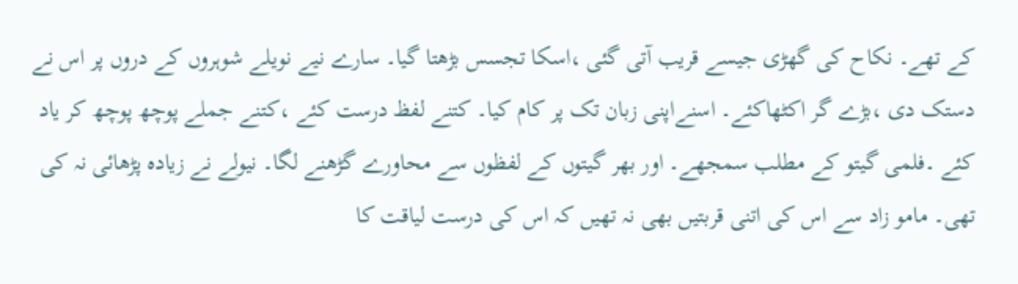کے تھے۔ نکاح کی گھڑی جیسے قریب آتی گئی ،اسکا تجسس بڑھتا گیا۔ سارے نیے نویلے شوہروں کے دروں پر اس نے دستک دی ،بڑے گر اکٹھاکئے۔ اسنےاپنی زبان تک پر کام کیا۔ کتنے لفظ درست کئے ،کتنے جملے پوچھ پوچھ کر یاد کئے ۔فلمی گیتو کے مطلب سمجھے۔ اور بھر گیتوں کے لفظوں سے محاورے گڑھنے لگا۔ نیولے نے زیادہ پڑھائی نہ کی تھی۔ مامو زاد سے اس کی اتنی قربتیں بھی نہ تھیں کہ اس کی درست لیاقت کا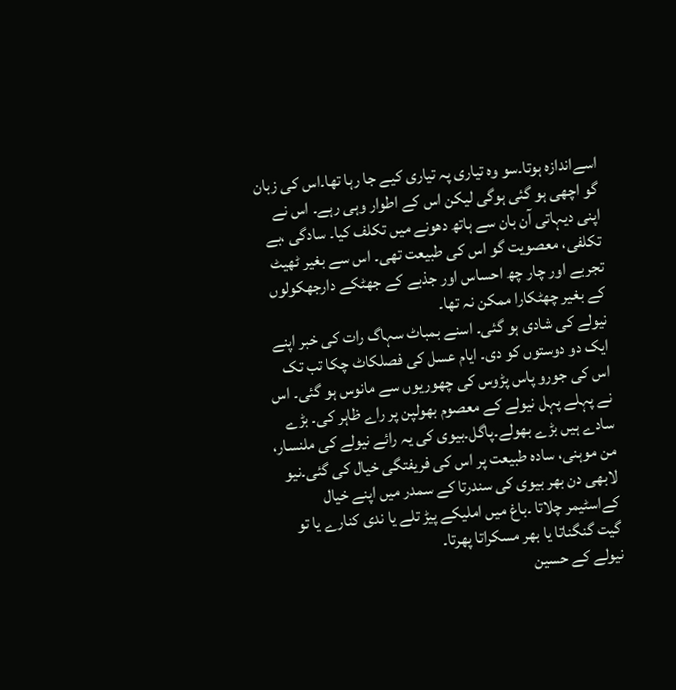اسےاندازہ ہوتا۔سو وہ تیاری پہ تیاری کیے جا رہا تھا۔اس کی زبان گو اچھی ہو گئی ہوگی لیکن اس کے اطوار وہی رہے۔ اس نے اپنی دیہاتی آن بان سے ہاتھ دھونے میں تکلف کیا۔ سادگی ،بے تکلفی، معصویت گو اس کی طبیعت تھی۔ اس سے بغیر ٹھیٹ تجربے اور چار چھ احساس اور جذبے کے جھٹکے دارجھکولوں کے بغیر چھٹکارا ممکن نہ تھا۔
نیولے کی شادی ہو گئی۔ اسنے بمباٹ سہاگ رات کی خبر اپنے ایک دو دوستوں کو دی۔ ایام عسل کی فصلکاٹ چکا تب تک اس کی جورو پاس پڑوس کی چھوریوں سے مانوس ہو گئی۔ اس نے پہلے پہل نیولے کے معصوم بھولپن پر راے ظاہر کی۔ بڑے سادے ہیں بڑے بھولے۔پاگل۔بیوی کی یہ رائے نیولے کی ملنسار، من موہنی، سادہ طبیعت پر اس کی فریفتگی خیال کی گئی۔نیو لابھی دن بھر بیوی کی سندرتا کے سمدر میں اپنے خیال کےاسٹیمر چلاتا ۔باغ میں املیکے پیڑ تلے یا ندی کنارے یا تو گیت گنگناتا یا بھر مسکراتا پھرتا۔
نیولے کے حسین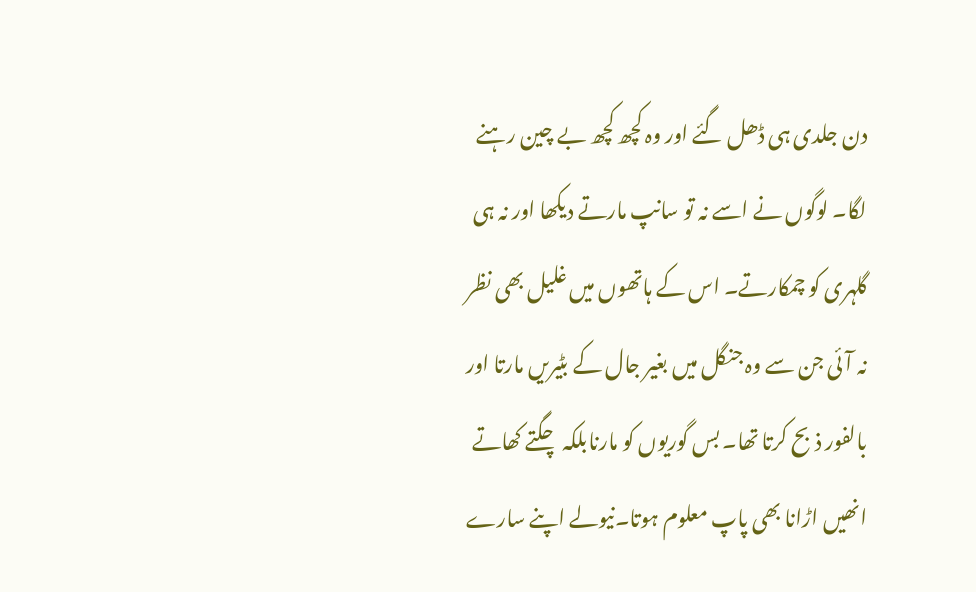دن جلدی ہی ڈھل گئے اور وہ کچھ کچھ بے چین رہنے لگا۔ لوگوں نے اسے نہ تو سانپ مارتے دیکھا اور نہ ہی گلہری کو چمکارتے۔ اس کے ہاتھوں میں غلیل بھی نظر نہ آئی جن سے وہ جنگل میں بغیر جال کے بٹیریں مارتا اور بالفور ذبح کرتا تھا۔ بس گوریوں کو مارنابلکہ چگتے کھاتے انھیں اڑانا بھی پاپ معلوم ہوتا۔نیولے اپنے سارے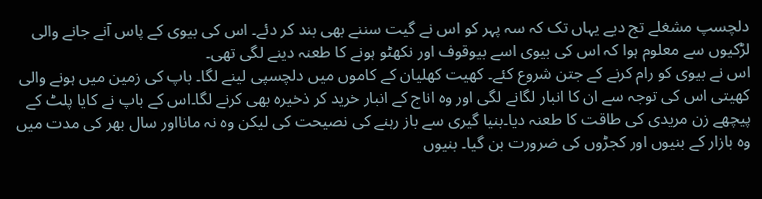دلچسپ مشغلے تج دیے یہاں تک کہ سہ پہر کو اس نے گیت سننے بھی بند کر دئے۔ اس کی بیوی کے پاس آنے جانے والی لڑکیوں سے معلوم ہوا کہ اس کی بیوی اسے بیوقوف اور نکھٹو ہونے کا طعنہ دینے لگی تھی۔
اس نے بیوی کو رام کرنے کے جتن شروع کئے۔ کھیت کھلیان کے کاموں میں دلچسپی لینے لگا۔ باپ کی زمین میں ہونے والی کھیتی اس کی توجہ سے ان کا انبار لگانے لگی اور وہ اناج کے انبار خرید کر ذخیرہ بھی کرنے لگا۔اس کے باپ نے کایا پلٹ کے پیچھے زن مریدی کی طاقت کا طعنہ دیا۔بنیا گیری سے باز رہنے کی نصیحت کی لیکن وہ نہ مانااور سال بھر کی مدت میں وہ بازار کے بنیوں اور کجڑوں کی ضرورت بن گیا۔ بنیوں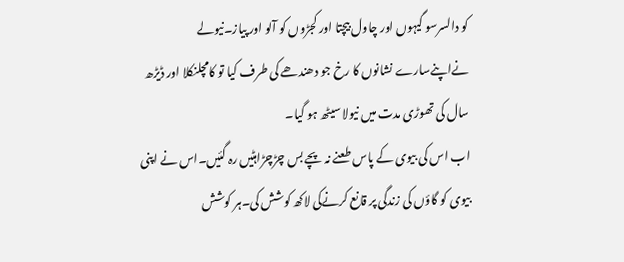کو دالسرسو گیہوں اور چاول بیچتا اور کجڑوں کو آلو اور پیاز۔نیولے نےاپنےسارے نشانوں کا رخ جو دھندھے کی طرف کیا تو کامچلنکلا اور ڈیڑھ سال کی تھوڑی مدت میں نیولا سیٹھ ہو گیا۔
اب اس کی بیوی کے پاس طعنے نہ پچے بس چڑچڑاہٹیں رہ گئیں۔اس نے اپنی بیوی کو گاؤں کی زندگی پر قانع کرنےکی لاکھ کوشش کی۔ہر کوشش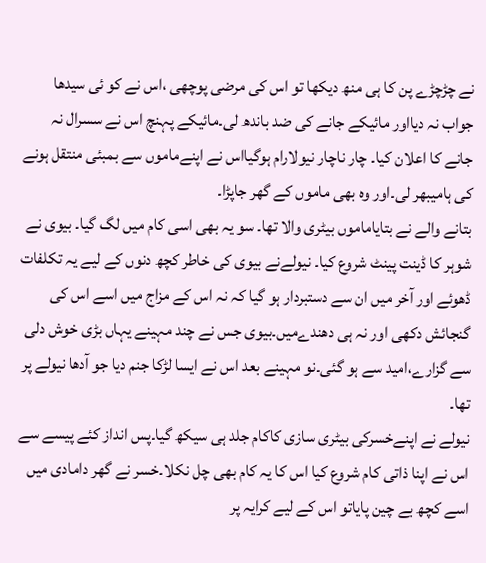نے چڑچڑے پن کا ہی منھ دیکھا تو اس کی مرضی پوچھی ،اس نے کو ئی سیدھا جواب نہ دیااور مائیکے جانے کی ضد باندھ لی۔مائیکے پہنچ اس نے سسرال نہ جانے کا اعلان کیا۔ چار ناچار نیولارام ہوگیااس نے اپنےماموں سے بمبئی منتقل ہونے کی ہامیبھر لی۔اور وہ بھی ماموں کے گھر جاپڑا۔
بتانے والے نے بتایاماموں بیٹری والا تھا۔ سو یہ بھی اسی کام میں لگ گیا۔ بیوی نے شوہر کا ڈینت پینٹ شروع کیا۔ نیولےنے بیوی کی خاطر کچھ دنوں کے لیے یہ تکلفات ڈھوئے اور آخر میں ان سے دستبردار ہو گیا کہ نہ اس کے مزاج میں اسے اس کی گنجائش دکھی اور نہ ہی دھندےمیں۔بیوی جس نے چند مہینے یہاں بڑی خوش دلی سے گزارے،امید سے ہو گئی۔نو مہینے بعد اس نے ایسا لڑکا جنم دیا جو آدھا نیولے پر تھا۔
نیولے نے اپنےخسرکی بیٹری سازی کاکام جلد ہی سیکھ گیا۔پس انداز کئے پیسے سے اس نے اپنا ذاتی کام شروع کیا اس کا یہ کام بھی چل نکلا۔خسر نے گھر دامادی میں اسے کچھ بے چین پایاتو اس کے لیے کرایہ پر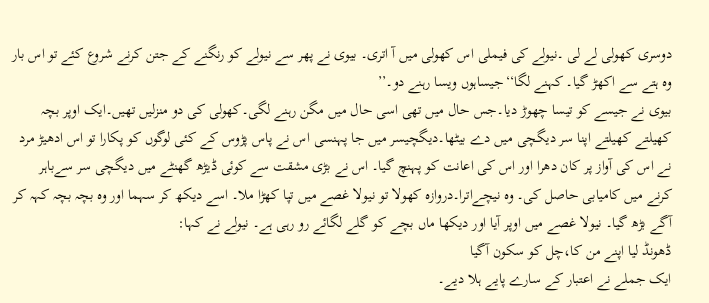دوسری کھولی لے لی ۔نیولے کی فیملی اس کھولی میں آ اتری۔ بیوی نے پھر سے نیولے کو رنگنے کے جتن کرنے شروع کئے تو اس بار وہ ہتے سے اکھڑ گیا۔ کہنے لگا‘‘جیساہوں ویسا رہنے دو۔’’
بیوی نے جیسے کو تیسا چھوڑ دیا۔جس حال میں تھی اسی حال میں مگن رہنے لگی۔کھولی کی دو منزلیں تھیں۔ایک اوپر بچہ کھیلتے کھیلتے اپنا سر دیگچی میں دے بیٹھا۔دیگچیسر میں جا پہنسی اس نے پاس پڑوس کے کئی لوگوں کو پکارا تو اس ادھیڑ مرد نے اس کی آواز پر کان دھرا اور اس کی اعانت کو پہنچ گیا۔ اس نے بڑی مشقت سے کوئی ڈیڑھ گھنٹے میں دیگچی سر سےباہر کرنے میں کامیابی حاصل کی۔ وہ نیچےاترا۔دروازہ کھولا تو نیولا غصے میں تپا کھڑا ملا۔ اسے دیکھ کر سہما اور وہ بچہ بچہ کہہ کر آگے بڑھ گیا۔ نیولا غصے میں اوپر آیا اور دیکھا ماں بچے کو گلے لگائے رو رہی ہے۔ نیولے نے کہا:
ڈھونڈ لیا اپنے من کا،چل کو سکون آگیا
ایک جملے نے اعتبار کے سارے پایے ہلا دیے۔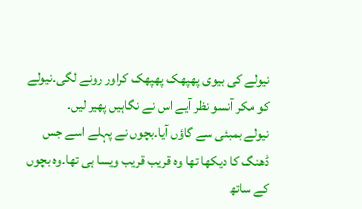نیولے کی بیوی پھپھک پھپھک کراور رونے لگی۔نیولے کو مکر آنسو نظر آیے اس نے نگاہیں پھیر لیں۔
نیولے بمبئی سے گاؤں آیا۔بچوں نے پہلے اسے جس ڈھنگ کا دیکھا تھا وہ قریب قریب ویسا ہی تھا۔وہ بچوں کے ساتھ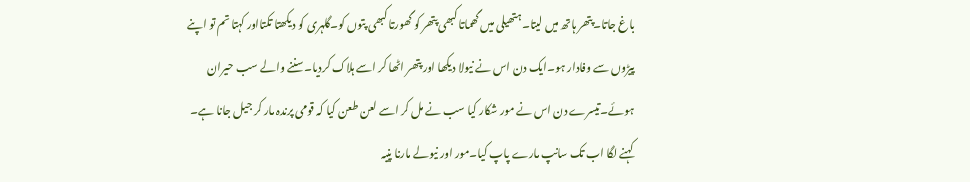باغ جاتا۔پتھر ہاتھ میں لیتا۔ہتھیلی میں گھماتا کبھی پتھر کو گھورتا کبھی پتوں کو۔گلہری کو دیکھتا تکتااور کہتا تم تو اپنے پیڑوں سے وفادار ہو۔ایک دن اس نے نیولا دیکھا اور پتھر اٹھا کر اسے ہلاک کردیا۔سننے والے سب حیران ہوئے۔تیسرے دن اس نے مور شکار کیا سب نے مل کر اسے لعن طعن کیا کہ قومی پرندہ مار کر جیل جانا ہے۔ کہنے لگا اب تک سانپ مارے پاپ کیا۔مور اور نیولے مارنا پنیہ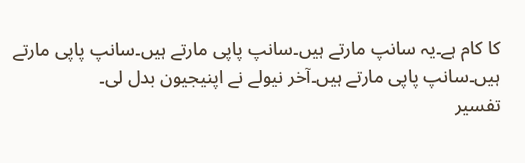کا کام ہے۔یہ سانپ مارتے ہیں۔سانپ پاپی مارتے ہیں۔سانپ پاپی مارتے ہیں۔سانپ پاپی مارتے ہیں۔آخر نیولے نے اپنیجیون بدل لی۔
تفسیر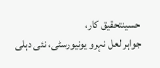حسینتحقیق کار،
جواہر لعل نہرو یونیورسٹی، نئی دہلی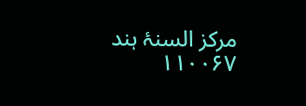مرکز السنۂ ہند
۱۱۰۰۶۷